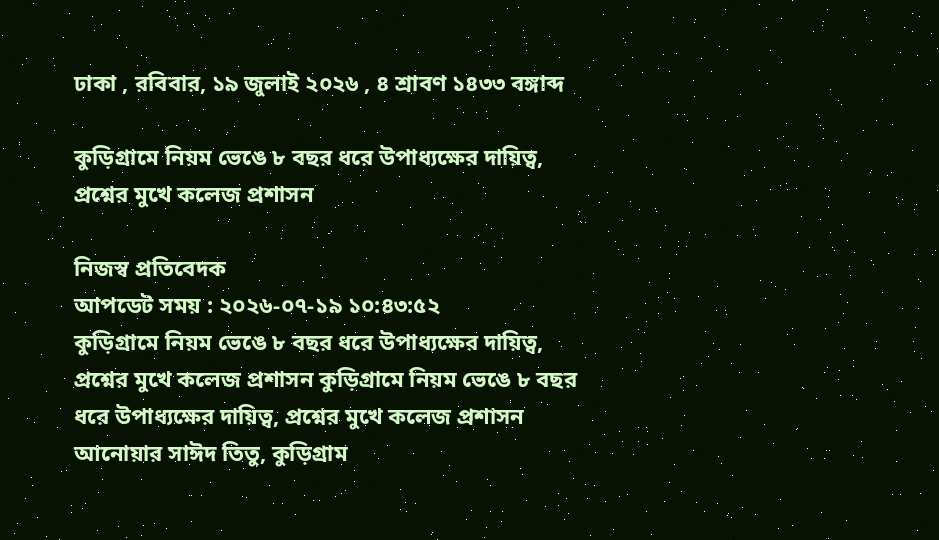ঢাকা , রবিবার, ১৯ জুলাই ২০২৬ , ৪ শ্রাবণ ১৪৩৩ বঙ্গাব্দ

কুড়িগ্রামে নিয়ম ভেঙে ৮ বছর ধরে উপাধ্যক্ষের দায়িত্ব, প্রশ্নের মুখে কলেজ প্রশাসন

নিজস্ব প্রতিবেদক
আপডেট সময় : ২০২৬-০৭-১৯ ১০:৪৩:৫২
কুড়িগ্রামে নিয়ম ভেঙে ৮ বছর ধরে উপাধ্যক্ষের দায়িত্ব, প্রশ্নের মুখে কলেজ প্রশাসন কুড়িগ্রামে নিয়ম ভেঙে ৮ বছর ধরে উপাধ্যক্ষের দায়িত্ব, প্রশ্নের মুখে কলেজ প্রশাসন
আনোয়ার সাঈদ তিতু, কুড়িগ্রাম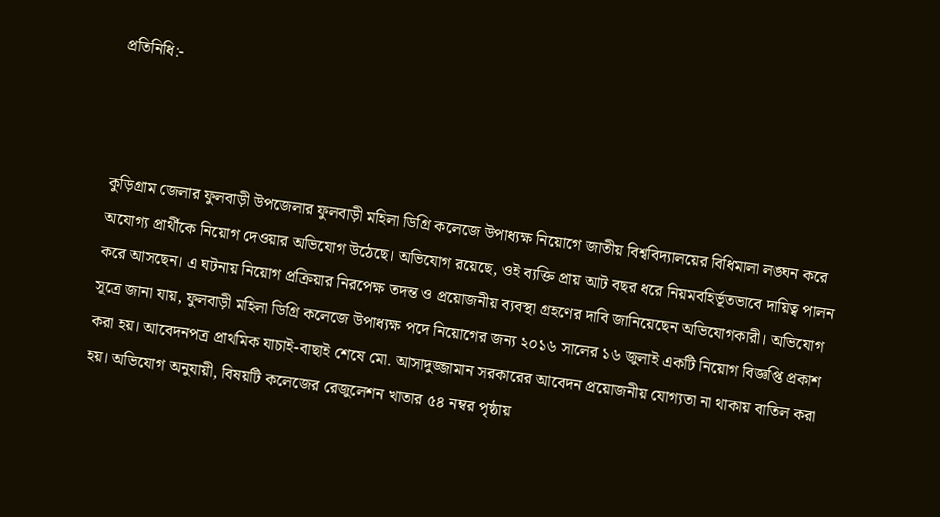প্রতিনিধি:-



কুড়িগ্রাম জেলার ফুলবাড়ী উপজেলার ফুলবাড়ী মহিলা ডিগ্রি কলেজে উপাধ্যক্ষ নিয়োগে জাতীয় বিশ্ববিদ্যালয়ের বিধিমালা লঙ্ঘন করে অযোগ্য প্রার্থীকে নিয়োগ দেওয়ার অভিযোগ উঠেছে। অভিযোগ রয়েছে, ওই ব্যক্তি প্রায় আট বছর ধরে নিয়মবহির্ভূতভাবে দায়িত্ব পালন করে আসছেন। এ ঘটনায় নিয়োগ প্রক্রিয়ার নিরপেক্ষ তদন্ত ও প্রয়োজনীয় ব্যবস্থা গ্রহণের দাবি জানিয়েছেন অভিযোগকারী। অভিযোগ সূত্রে জানা যায়, ফুলবাড়ী মহিলা ডিগ্রি কলেজে উপাধ্যক্ষ পদে নিয়োগের জন্য ২০১৬ সালের ১৬ জুলাই একটি নিয়োগ বিজ্ঞপ্তি প্রকাশ করা হয়। আবেদনপত্র প্রাথমিক যাচাই-বাছাই শেষে মো. আসাদুজ্জামান সরকারের আবেদন প্রয়োজনীয় যোগ্যতা না থাকায় বাতিল করা হয়। অভিযোগ অনুযায়ী, বিষয়টি কলেজের রেজুলেশন খাতার ৫৪ নম্বর পৃষ্ঠায়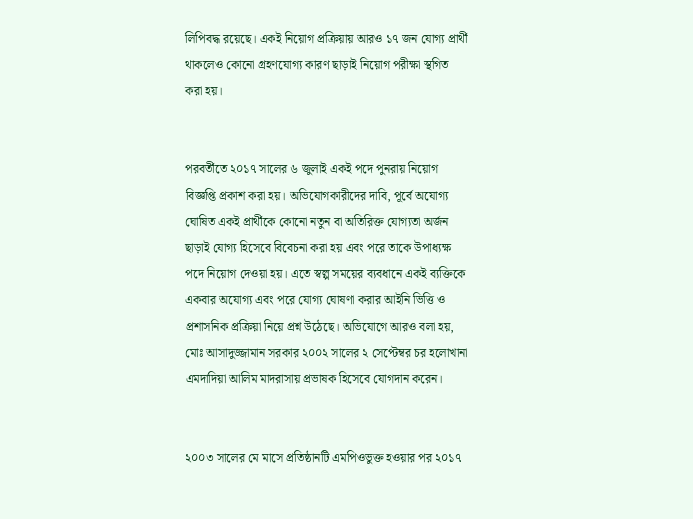লিপিবদ্ধ রয়েছে। একই নিয়োগ প্রক্রিয়ায় আরও ১৭ জন যোগ্য প্রার্থী থাকলেও কোনো গ্রহণযোগ্য কারণ ছাড়াই নিয়োগ পরীক্ষা স্থগিত করা হয়।


পরবর্তীতে ২০১৭ সালের ৬ জুলাই একই পদে পুনরায় নিয়োগ বিজ্ঞপ্তি প্রকাশ করা হয়। অভিযোগকারীদের দাবি, পূর্বে অযোগ্য ঘোষিত একই প্রার্থীকে কোনো নতুন বা অতিরিক্ত যোগ্যতা অর্জন ছাড়াই যোগ্য হিসেবে বিবেচনা করা হয় এবং পরে তাকে উপাধ্যক্ষ পদে নিয়োগ দেওয়া হয়। এতে স্বল্প সময়ের ব্যবধানে একই ব্যক্তিকে একবার অযোগ্য এবং পরে যোগ্য ঘোষণা করার আইনি ভিত্তি ও প্রশাসনিক প্রক্রিয়া নিয়ে প্রশ্ন উঠেছে। অভিযোগে আরও বলা হয়, মোঃ আসাদুজ্জামান সরকার ২০০২ সালের ২ সেপ্টেম্বর চর হলোখানা এমদাদিয়া আলিম মাদরাসায় প্রভাষক হিসেবে যোগদান করেন।


২০০৩ সালের মে মাসে প্রতিষ্ঠানটি এমপিওভুক্ত হওয়ার পর ২০১৭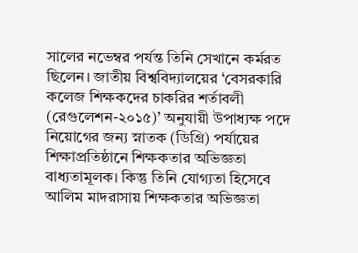সালের নভেম্বর পর্যন্ত তিনি সেখানে কর্মরত ছিলেন। জাতীয় বিশ্ববিদ্যালয়ের ‘বেসরকারি কলেজ শিক্ষকদের চাকরির শর্তাবলী (রেগুলেশন-২০১৫)’ অনুযায়ী উপাধ্যক্ষ পদে নিয়োগের জন্য স্নাতক (ডিগ্রি) পর্যায়ের শিক্ষাপ্রতিষ্ঠানে শিক্ষকতার অভিজ্ঞতা বাধ্যতামূলক। কিন্তু তিনি যোগ্যতা হিসেবে আলিম মাদরাসায় শিক্ষকতার অভিজ্ঞতা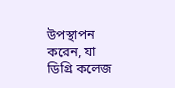উপস্থাপন করেন, যা ডিগ্রি কলেজ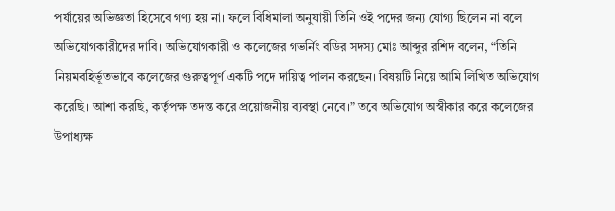পর্যায়ের অভিজ্ঞতা হিসেবে গণ্য হয় না। ফলে বিধিমালা অনুযায়ী তিনি ওই পদের জন্য যোগ্য ছিলেন না বলে অভিযোগকারীদের দাবি। অভিযোগকারী ও কলেজের গভর্নিং বডির সদস্য মোঃ আব্দুর রশিদ বলেন, “তিনি নিয়মবহির্ভূতভাবে কলেজের গুরুত্বপূর্ণ একটি পদে দায়িত্ব পালন করছেন। বিষয়টি নিয়ে আমি লিখিত অভিযোগ করেছি। আশা করছি, কর্তৃপক্ষ তদন্ত করে প্রয়োজনীয় ব্যবস্থা নেবে।” তবে অভিযোগ অস্বীকার করে কলেজের উপাধ্যক্ষ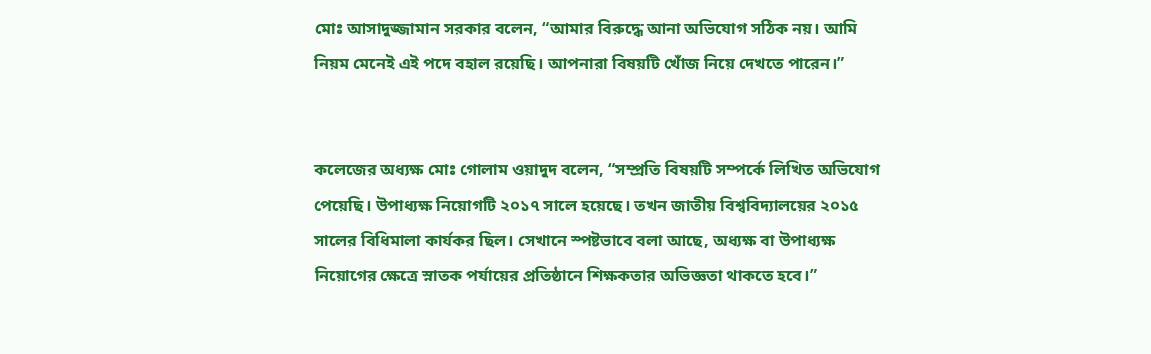মোঃ আসাদুজ্জামান সরকার বলেন, “আমার বিরুদ্ধে আনা অভিযোগ সঠিক নয়। আমি নিয়ম মেনেই এই পদে বহাল রয়েছি। আপনারা বিষয়টি খোঁজ নিয়ে দেখতে পারেন।”


কলেজের অধ্যক্ষ মোঃ গোলাম ওয়াদুদ বলেন, “সম্প্রতি বিষয়টি সম্পর্কে লিখিত অভিযোগ পেয়েছি। উপাধ্যক্ষ নিয়োগটি ২০১৭ সালে হয়েছে। তখন জাতীয় বিশ্ববিদ্যালয়ের ২০১৫ সালের বিধিমালা কার্যকর ছিল। সেখানে স্পষ্টভাবে বলা আছে, অধ্যক্ষ বা উপাধ্যক্ষ নিয়োগের ক্ষেত্রে স্নাতক পর্যায়ের প্রতিষ্ঠানে শিক্ষকতার অভিজ্ঞতা থাকতে হবে।”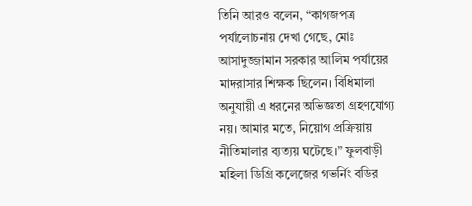তিনি আরও বলেন, “কাগজপত্র পর্যালোচনায় দেখা গেছে, মোঃ আসাদুজ্জামান সরকার আলিম পর্যায়ের মাদরাসার শিক্ষক ছিলেন। বিধিমালা অনুযায়ী এ ধরনের অভিজ্ঞতা গ্রহণযোগ্য নয়। আমার মতে, নিয়োগ প্রক্রিয়ায় নীতিমালার ব্যত্যয় ঘটেছে।” ফুলবাড়ী মহিলা ডিগ্রি কলেজের গভর্নিং বডির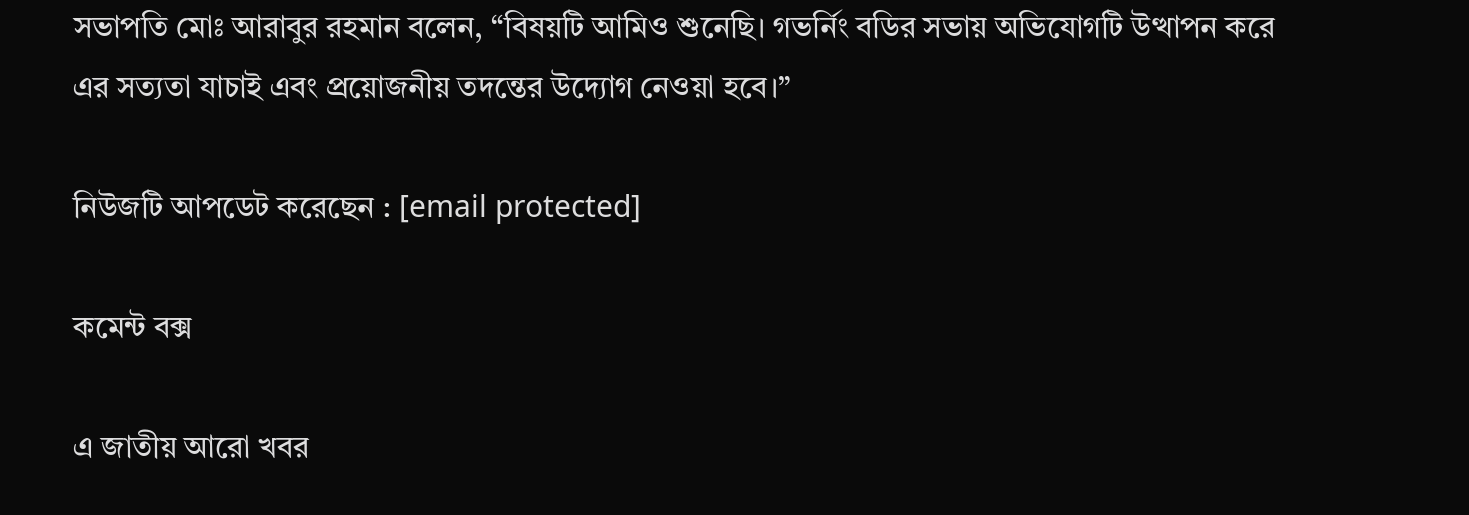সভাপতি মোঃ আরাবুর রহমান বলেন, “বিষয়টি আমিও শুনেছি। গভর্নিং বডির সভায় অভিযোগটি উত্থাপন করে এর সত্যতা যাচাই এবং প্রয়োজনীয় তদন্তের উদ্যোগ নেওয়া হবে।”

নিউজটি আপডেট করেছেন : [email protected]

কমেন্ট বক্স

এ জাতীয় আরো খবর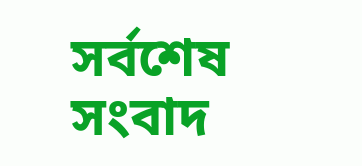সর্বশেষ সংবাদ